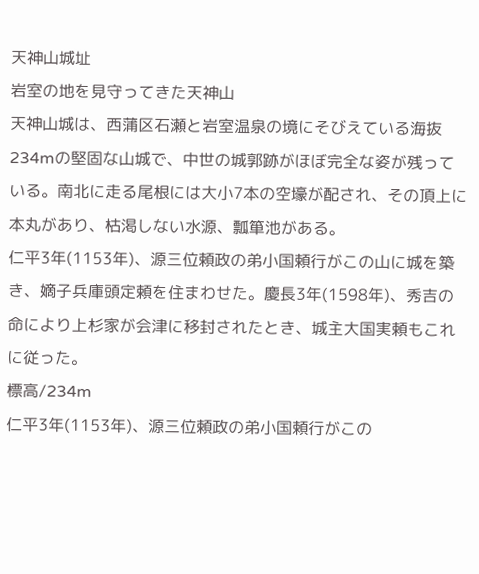天神山城址
岩室の地を見守ってきた天神山
天神山城は、西蒲区石瀬と岩室温泉の境にそびえている海抜234mの堅固な山城で、中世の城郭跡がほぼ完全な姿が残っている。南北に走る尾根には大小7本の空壕が配され、その頂上に本丸があり、枯渇しない水源、瓢箪池がある。
仁平3年(1153年)、源三位頼政の弟小国頼行がこの山に城を築き、嫡子兵庫頭定頼を住まわせた。慶長3年(1598年)、秀吉の命により上杉家が会津に移封されたとき、城主大国実頼もこれに従った。
標高/234m
仁平3年(1153年)、源三位頼政の弟小国頼行がこの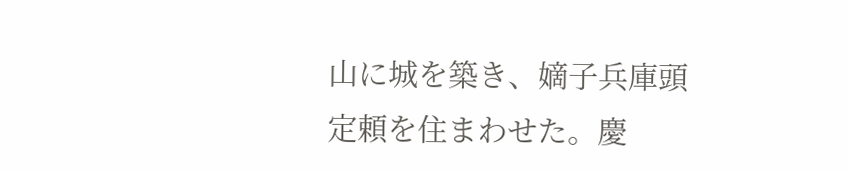山に城を築き、嫡子兵庫頭定頼を住まわせた。慶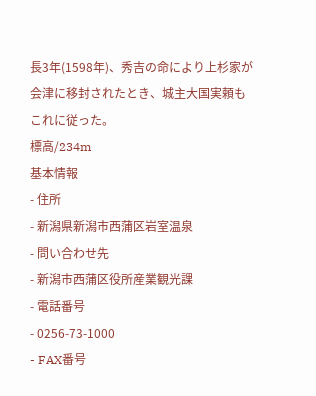長3年(1598年)、秀吉の命により上杉家が会津に移封されたとき、城主大国実頼もこれに従った。
標高/234m
基本情報
- 住所
- 新潟県新潟市西蒲区岩室温泉
- 問い合わせ先
- 新潟市西蒲区役所産業観光課
- 電話番号
- 0256-73-1000
- FAX番号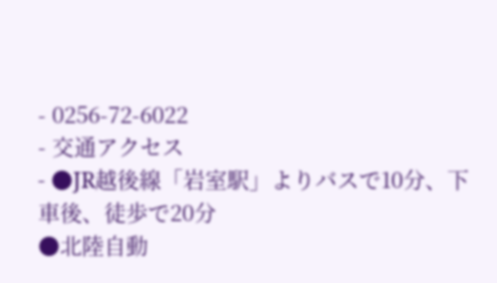- 0256-72-6022
- 交通アクセス
- ●JR越後線「岩室駅」よりバスで10分、下車後、徒歩で20分
●北陸自動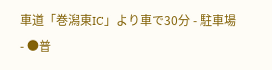車道「巻潟東IC」より車で30分 - 駐車場
- ●普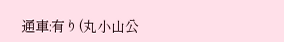通車:有り(丸小山公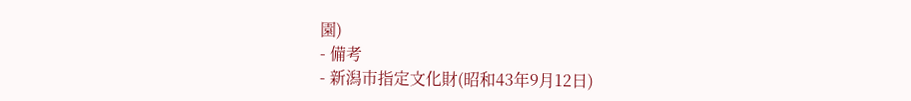園)
- 備考
- 新潟市指定文化財(昭和43年9月12日)